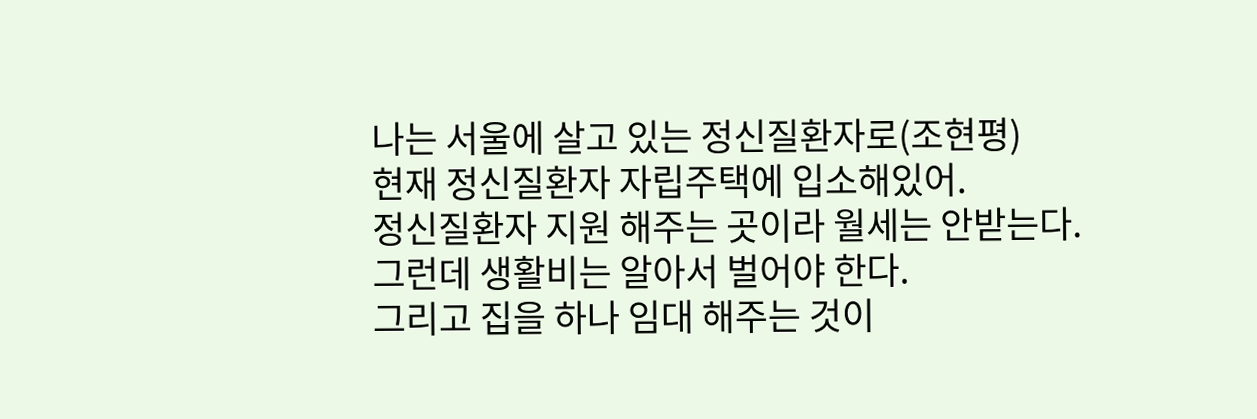나는 서울에 살고 있는 정신질환자로(조현평)
현재 정신질환자 자립주택에 입소해있어.
정신질환자 지원 해주는 곳이라 월세는 안받는다.
그런데 생활비는 알아서 벌어야 한다.
그리고 집을 하나 임대 해주는 것이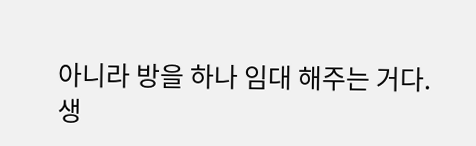아니라 방을 하나 임대 해주는 거다.
생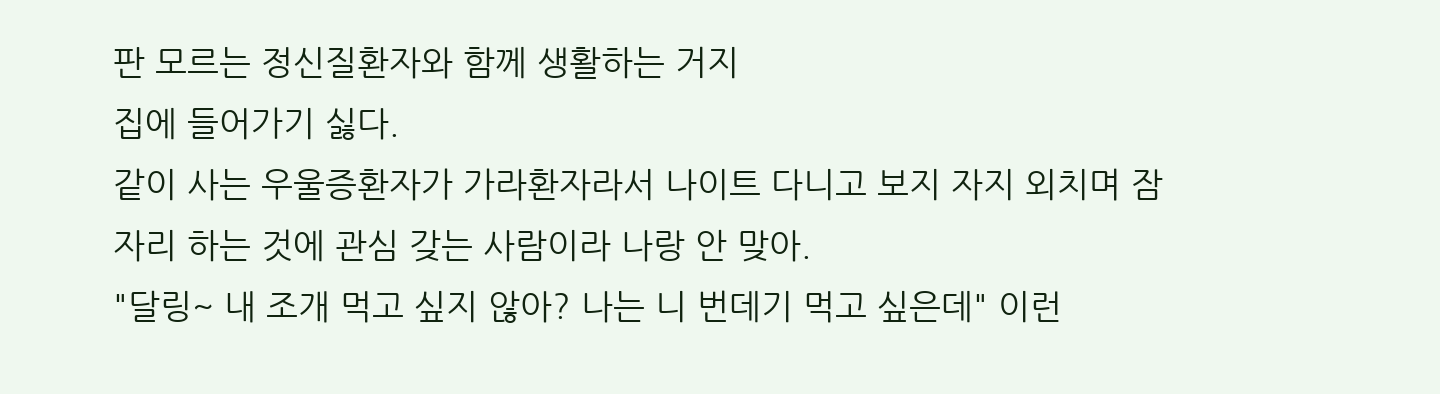판 모르는 정신질환자와 함께 생활하는 거지
집에 들어가기 싫다.
같이 사는 우울증환자가 가라환자라서 나이트 다니고 보지 자지 외치며 잠자리 하는 것에 관심 갖는 사람이라 나랑 안 맞아.
"달링~ 내 조개 먹고 싶지 않아? 나는 니 번데기 먹고 싶은데" 이런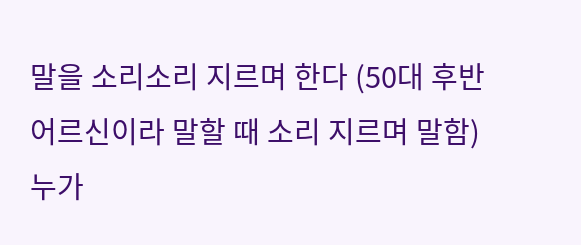말을 소리소리 지르며 한다 (50대 후반 어르신이라 말할 때 소리 지르며 말함)
누가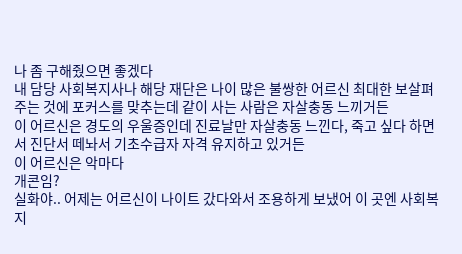나 좀 구해줬으면 좋겠다
내 담당 사회복지사나 해당 재단은 나이 많은 불쌍한 어르신 최대한 보살펴 주는 것에 포커스를 맞추는데 같이 사는 사람은 자살충동 느끼거든
이 어르신은 경도의 우울증인데 진료날만 자살충동 느낀다, 죽고 싶다 하면서 진단서 떼놔서 기초수급자 자격 유지하고 있거든
이 어르신은 악마다
개콘임?
실화야.. 어제는 어르신이 나이트 갔다와서 조용하게 보냈어 이 곳엔 사회복지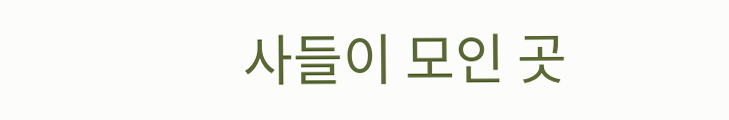사들이 모인 곳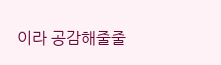이라 공감해줄줄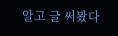알고 글 써봤다